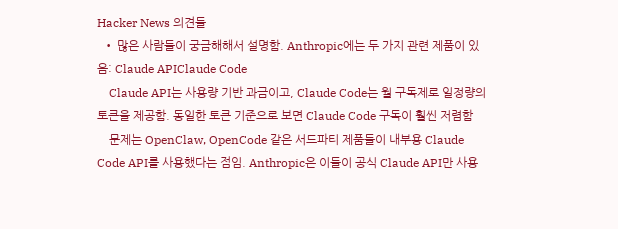Hacker News 의견들
  • 많은 사람들이 궁금해해서 설명함. Anthropic에는 두 가지 관련 제품이 있음: Claude APIClaude Code
    Claude API는 사용량 기반 과금이고, Claude Code는 월 구독제로 일정량의 토큰을 제공함. 동일한 토큰 기준으로 보면 Claude Code 구독이 훨씬 저렴함
    문제는 OpenClaw, OpenCode 같은 서드파티 제품들이 내부용 Claude Code API를 사용했다는 점임. Anthropic은 이들이 공식 Claude API만 사용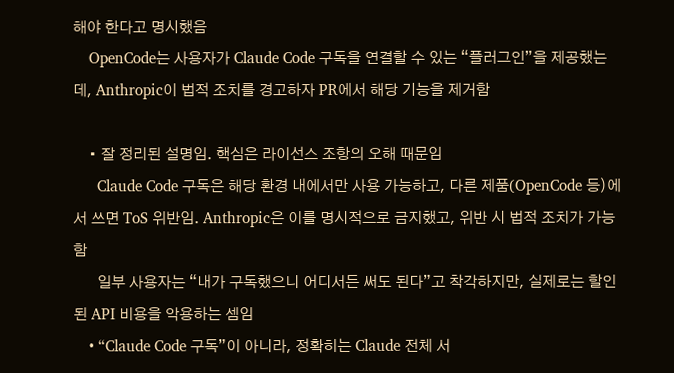해야 한다고 명시했음
    OpenCode는 사용자가 Claude Code 구독을 연결할 수 있는 “플러그인”을 제공했는데, Anthropic이 법적 조치를 경고하자 PR에서 해당 기능을 제거함

    • 잘 정리된 설명임. 핵심은 라이선스 조항의 오해 때문임
      Claude Code 구독은 해당 환경 내에서만 사용 가능하고, 다른 제품(OpenCode 등)에서 쓰면 ToS 위반임. Anthropic은 이를 명시적으로 금지했고, 위반 시 법적 조치가 가능함
      일부 사용자는 “내가 구독했으니 어디서든 써도 된다”고 착각하지만, 실제로는 할인된 API 비용을 악용하는 셈임
    • “Claude Code 구독”이 아니라, 정확히는 Claude 전체 서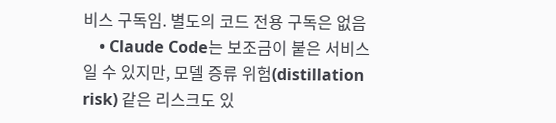비스 구독임. 별도의 코드 전용 구독은 없음
    • Claude Code는 보조금이 붙은 서비스일 수 있지만, 모델 증류 위험(distillation risk) 같은 리스크도 있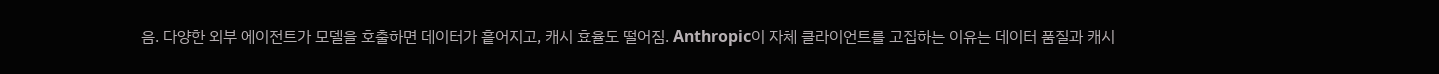음. 다양한 외부 에이전트가 모델을 호출하면 데이터가 흩어지고, 캐시 효율도 떨어짐. Anthropic이 자체 클라이언트를 고집하는 이유는 데이터 품질과 캐시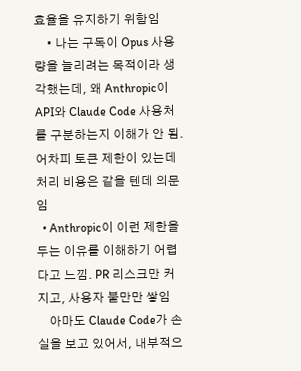효율을 유지하기 위함임
    • 나는 구독이 Opus 사용량을 늘리려는 목적이라 생각했는데, 왜 Anthropic이 API와 Claude Code 사용처를 구분하는지 이해가 안 됨. 어차피 토큰 제한이 있는데 처리 비용은 같을 텐데 의문임
  • Anthropic이 이런 제한을 두는 이유를 이해하기 어렵다고 느낌. PR 리스크만 커지고, 사용자 불만만 쌓임
    아마도 Claude Code가 손실을 보고 있어서, 내부적으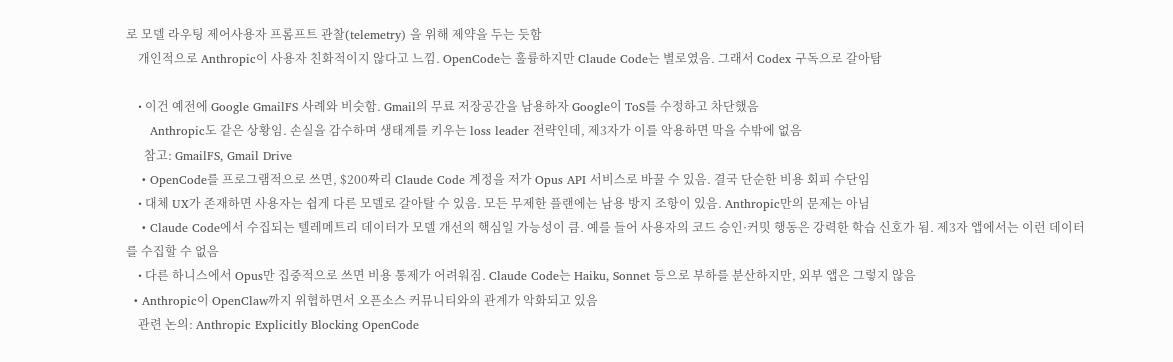로 모델 라우팅 제어사용자 프롬프트 관찰(telemetry) 을 위해 제약을 두는 듯함
    개인적으로 Anthropic이 사용자 친화적이지 않다고 느낌. OpenCode는 훌륭하지만 Claude Code는 별로였음. 그래서 Codex 구독으로 갈아탐

    • 이건 예전에 Google GmailFS 사례와 비슷함. Gmail의 무료 저장공간을 남용하자 Google이 ToS를 수정하고 차단했음
      Anthropic도 같은 상황임. 손실을 감수하며 생태계를 키우는 loss leader 전략인데, 제3자가 이를 악용하면 막을 수밖에 없음
      참고: GmailFS, Gmail Drive
    • OpenCode를 프로그램적으로 쓰면, $200짜리 Claude Code 계정을 저가 Opus API 서비스로 바꿀 수 있음. 결국 단순한 비용 회피 수단임
    • 대체 UX가 존재하면 사용자는 쉽게 다른 모델로 갈아탈 수 있음. 모든 무제한 플랜에는 남용 방지 조항이 있음. Anthropic만의 문제는 아님
    • Claude Code에서 수집되는 텔레메트리 데이터가 모델 개선의 핵심일 가능성이 큼. 예를 들어 사용자의 코드 승인·커밋 행동은 강력한 학습 신호가 됨. 제3자 앱에서는 이런 데이터를 수집할 수 없음
    • 다른 하니스에서 Opus만 집중적으로 쓰면 비용 통제가 어려워짐. Claude Code는 Haiku, Sonnet 등으로 부하를 분산하지만, 외부 앱은 그렇지 않음
  • Anthropic이 OpenClaw까지 위협하면서 오픈소스 커뮤니티와의 관계가 악화되고 있음
    관련 논의: Anthropic Explicitly Blocking OpenCode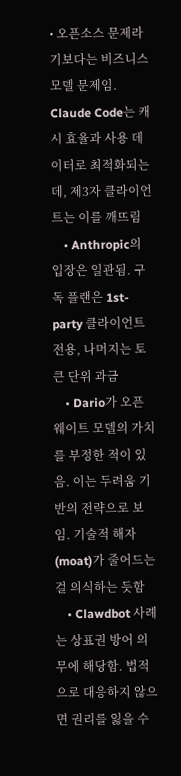• 오픈소스 문제라기보다는 비즈니스 모델 문제임. Claude Code는 캐시 효율과 사용 데이터로 최적화되는데, 제3자 클라이언트는 이를 깨뜨림
    • Anthropic의 입장은 일관됨. 구독 플랜은 1st-party 클라이언트 전용, 나머지는 토큰 단위 과금
    • Dario가 오픈웨이트 모델의 가치를 부정한 적이 있음. 이는 두려움 기반의 전략으로 보임. 기술적 해자(moat)가 줄어드는 걸 의식하는 듯함
    • Clawdbot 사례는 상표권 방어 의무에 해당함. 법적으로 대응하지 않으면 권리를 잃을 수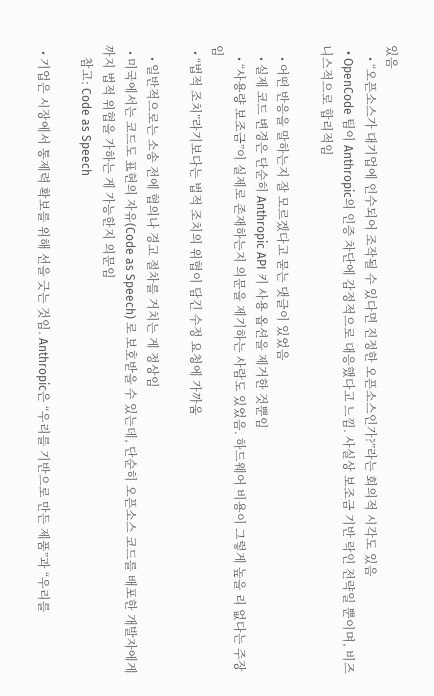있음
    • “오픈소스가 대기업에 인수되어 조작될 수 있다면 진정한 오픈소스인가?”라는 회의적 시각도 있음
  • OpenCode 팀이 Anthropic의 인증 차단에 감정적으로 대응했다고 느낌. 사실상 보조금 기반 락인 전략일 뿐이며, 비즈니스적으로 합리적임

    • 어떤 반응을 말하는지 잘 모르겠다고 묻는 댓글이 있었음
    • 실제 코드 변경은 단순히 Anthropic API 키 사용 옵션을 제거한 것뿐임
    • “사용량 보조금”이 실제로 존재하는지 의문을 제기하는 사람도 있었음. 하드웨어 비용이 그렇게 높을 리 없다는 주장임
  • “법적 조치”라기보다는 법적 조치의 위협이 담긴 수정 요청에 가까움

    • 일반적으로는 소송 전에 협의나 경고 절차를 거치는 게 정상임
  • 미국에서는 코드도 표현의 자유(Code as Speech) 로 보호받을 수 있는데, 단순히 오픈소스 코드를 배포한 개발자에게까지 법적 위협을 가하는 게 가능한지 의문임
    참고: Code as Speech

  • 기업은 시장에서 통제력 확보를 위해 선을 긋는 것임. Anthropic은 “우리를 기반으로 만든 제품”과 “우리를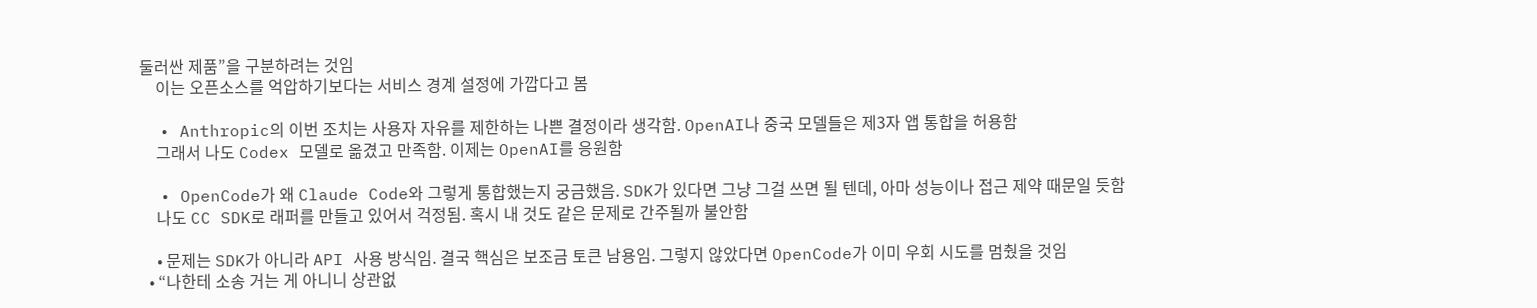둘러싼 제품”을 구분하려는 것임
    이는 오픈소스를 억압하기보다는 서비스 경계 설정에 가깝다고 봄

  • Anthropic의 이번 조치는 사용자 자유를 제한하는 나쁜 결정이라 생각함. OpenAI나 중국 모델들은 제3자 앱 통합을 허용함
    그래서 나도 Codex 모델로 옮겼고 만족함. 이제는 OpenAI를 응원함

  • OpenCode가 왜 Claude Code와 그렇게 통합했는지 궁금했음. SDK가 있다면 그냥 그걸 쓰면 될 텐데, 아마 성능이나 접근 제약 때문일 듯함
    나도 CC SDK로 래퍼를 만들고 있어서 걱정됨. 혹시 내 것도 같은 문제로 간주될까 불안함

    • 문제는 SDK가 아니라 API 사용 방식임. 결국 핵심은 보조금 토큰 남용임. 그렇지 않았다면 OpenCode가 이미 우회 시도를 멈췄을 것임
  • “나한테 소송 거는 게 아니니 상관없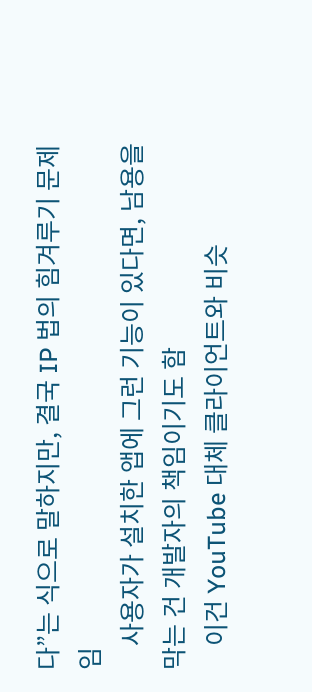다”는 식으로 말하지만, 결국 IP 법의 힘겨루기 문제임
    사용자가 설치한 앱에 그런 기능이 있다면, 남용을 막는 건 개발자의 책임이기도 함
    이건 YouTube 대체 클라이언트와 비슷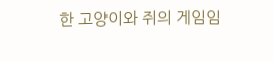한 고양이와 쥐의 게임임